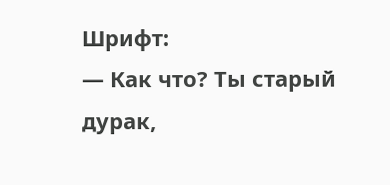Шрифт:
— Как что? Ты старый дурак,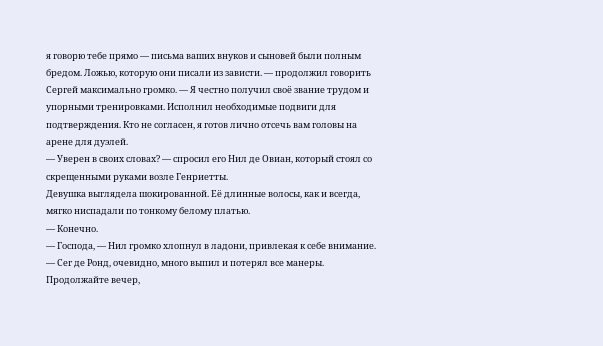я говорю тебе прямо — письма ваших внуков и сыновей были полным бредом. Ложью, которую они писали из зависти. — продолжил говорить Сергей максимально громко. — Я честно получил своё звание трудом и упорными тренировками. Исполнил необходимые подвиги для подтверждения. Кто не согласен, я готов лично отсечь вам головы на арене для дуэлей.
— Уверен в своих словах? — спросил его Нил де Овиан, который стоял со скрещенными руками возле Генриетты.
Девушка выглядела шокированной. Её длинные волосы, как и всегда, мягко ниспадали по тонкому белому платью.
— Конечно.
— Господа, — Нил громко хлопнул в ладони, привлекая к себе внимание. — Сег де Ронд, очевидно, много выпил и потерял все манеры. Продолжайте вечер,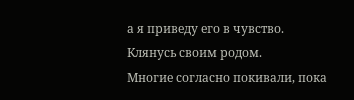а я приведу его в чувство. Клянусь своим родом.
Многие согласно покивали, пока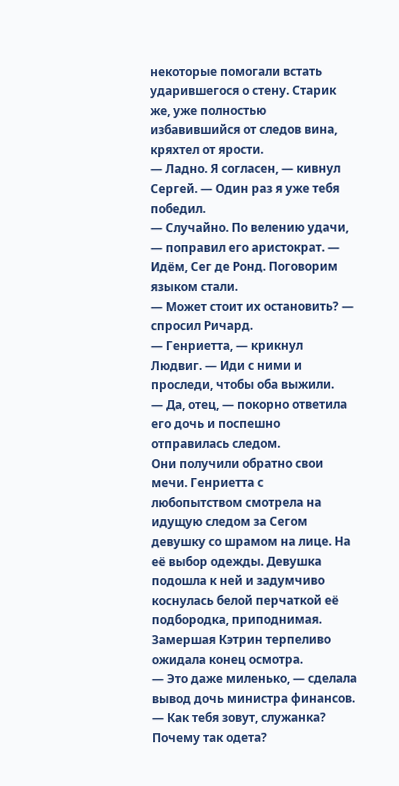некоторые помогали встать ударившегося о стену. Старик же, уже полностью избавившийся от следов вина, кряхтел от ярости.
— Ладно. Я согласен, — кивнул Сергей. — Один раз я уже тебя победил.
— Случайно. По велению удачи, — поправил его аристократ. — Идём, Сег де Ронд. Поговорим языком стали.
— Может стоит их остановить? — спросил Ричард.
— Генриетта, — крикнул Людвиг. — Иди с ними и проследи, чтобы оба выжили.
— Да, отец, — покорно ответила его дочь и поспешно отправилась следом.
Они получили обратно свои мечи. Генриетта с любопытством смотрела на идущую следом за Сегом девушку со шрамом на лице. На её выбор одежды. Девушка подошла к ней и задумчиво коснулась белой перчаткой её подбородка, приподнимая. Замершая Кэтрин терпеливо ожидала конец осмотра.
— Это даже миленько, — сделала вывод дочь министра финансов. — Как тебя зовут, служанка? Почему так одета?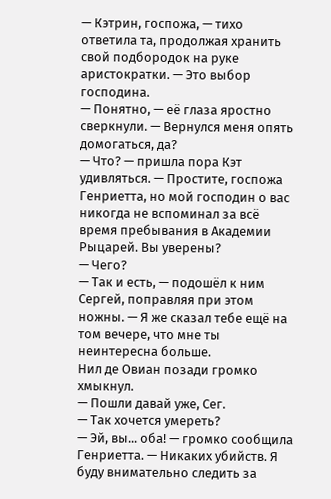— Кэтрин, госпожа, — тихо ответила та, продолжая хранить свой подбородок на руке аристократки. — Это выбор господина.
— Понятно, — её глаза яростно сверкнули. — Вернулся меня опять домогаться, да?
— Что? — пришла пора Кэт удивляться. — Простите, госпожа Генриетта, но мой господин о вас никогда не вспоминал за всё время пребывания в Академии Рыцарей. Вы уверены?
— Чего?
— Так и есть, — подошёл к ним Сергей, поправляя при этом ножны. — Я же сказал тебе ещё на том вечере, что мне ты неинтересна больше.
Нил де Овиан позади громко хмыкнул.
— Пошли давай уже, Сег.
— Так хочется умереть?
— Эй, вы... оба! — громко сообщила Генриетта. — Никаких убийств. Я буду внимательно следить за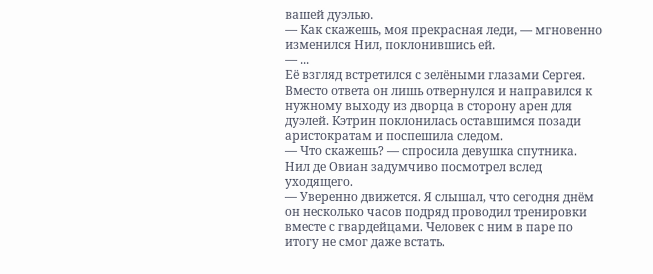вашей дуэлью.
— Как скажешь, моя прекрасная леди, — мгновенно изменился Нил, поклонившись ей.
— ...
Её взгляд встретился с зелёными глазами Сергея. Вместо ответа он лишь отвернулся и направился к нужному выходу из дворца в сторону арен для дуэлей. Кэтрин поклонилась оставшимся позади аристократам и поспешила следом.
— Что скажешь? — спросила девушка спутника.
Нил де Овиан задумчиво посмотрел вслед уходящего.
— Уверенно движется. Я слышал, что сегодня днём он несколько часов подряд проводил тренировки вместе с гвардейцами. Человек с ним в паре по итогу не смог даже встать.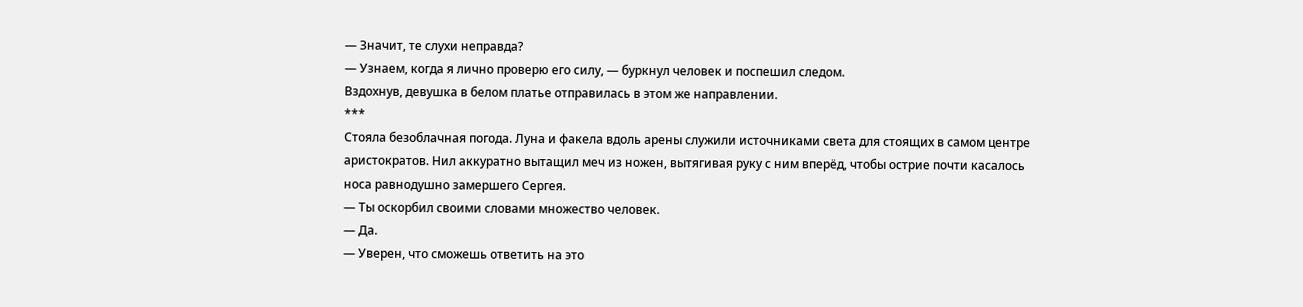— Значит, те слухи неправда?
— Узнаем, когда я лично проверю его силу, — буркнул человек и поспешил следом.
Вздохнув, девушка в белом платье отправилась в этом же направлении.
***
Стояла безоблачная погода. Луна и факела вдоль арены служили источниками света для стоящих в самом центре аристократов. Нил аккуратно вытащил меч из ножен, вытягивая руку с ним вперёд, чтобы острие почти касалось носа равнодушно замершего Сергея.
— Ты оскорбил своими словами множество человек.
— Да.
— Уверен, что сможешь ответить на это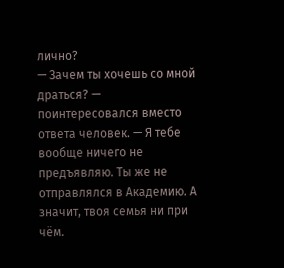лично?
— Зачем ты хочешь со мной драться? — поинтересовался вместо ответа человек. — Я тебе вообще ничего не предъявляю. Ты же не отправлялся в Академию. А значит, твоя семья ни при чём.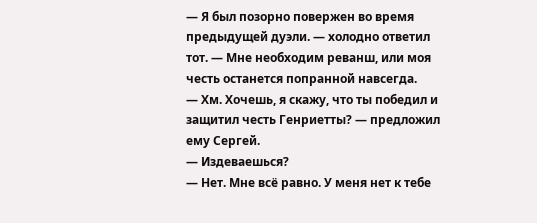— Я был позорно повержен во время предыдущей дуэли. — холодно ответил тот. — Мне необходим реванш, или моя честь останется попранной навсегда.
— Хм. Хочешь, я скажу, что ты победил и защитил честь Генриетты? — предложил ему Сергей.
— Издеваешься?
— Нет. Мне всё равно. У меня нет к тебе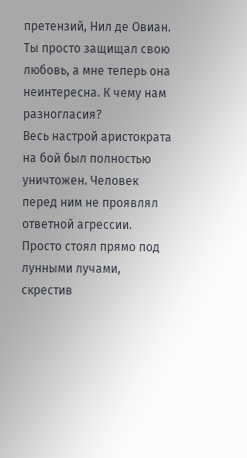претензий, Нил де Овиан. Ты просто защищал свою любовь, а мне теперь она неинтересна. К чему нам разногласия?
Весь настрой аристократа на бой был полностью уничтожен. Человек перед ним не проявлял ответной агрессии. Просто стоял прямо под лунными лучами, скрестив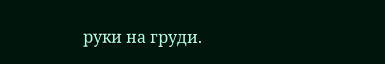руки на груди.